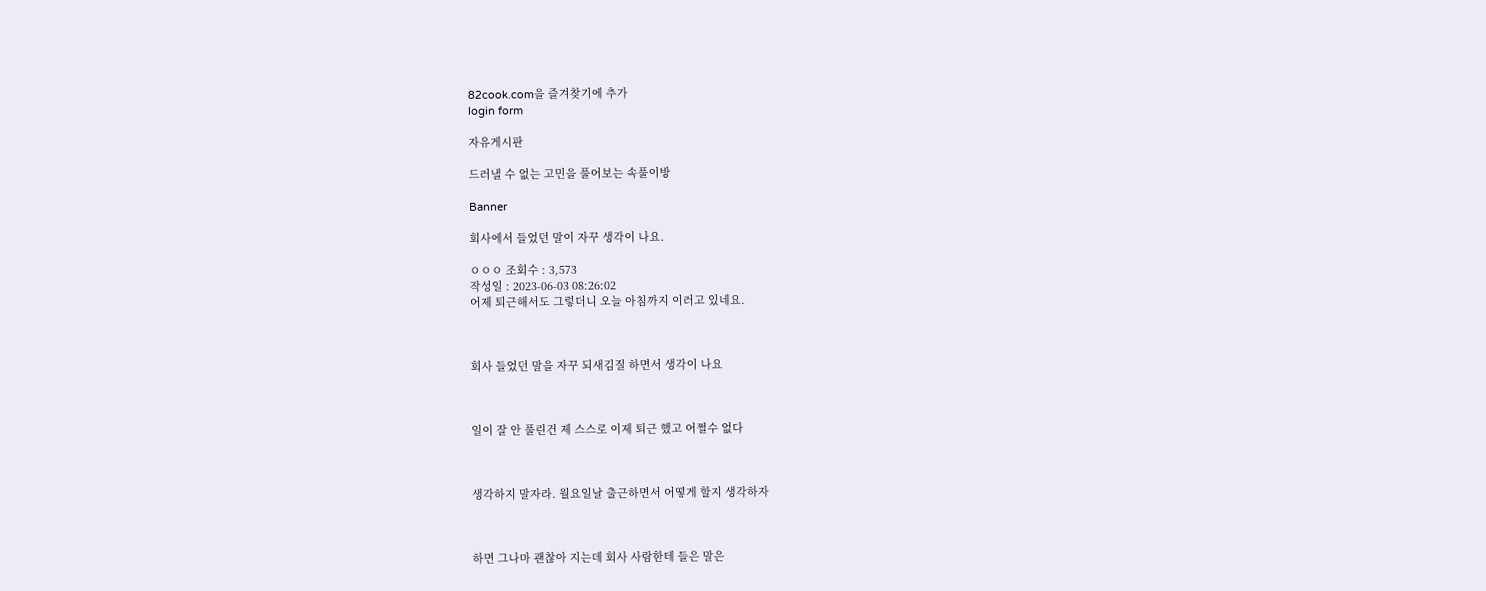82cook.com을 즐겨찾기에 추가
login form

자유게시판

드러낼 수 없는 고민을 풀어보는 속풀이방

Banner

회사에서 들었던 말이 자꾸 생각이 나요.

ㅇㅇㅇ 조회수 : 3,573
작성일 : 2023-06-03 08:26:02
어제 퇴근해서도 그렇더니 오늘 아침까지 이러고 있네요.



회사 들었던 말을 자꾸 되새김질 하면서 생각이 나요



일이 잘 안 풀린건 제 스스로 이제 퇴근 했고 어쩔수 없다



생각하지 말자라. 월요일날 출근하면서 어떻게 할지 생각하자



하면 그나마 괜찮아 지는데 회사 사람한테 들은 말은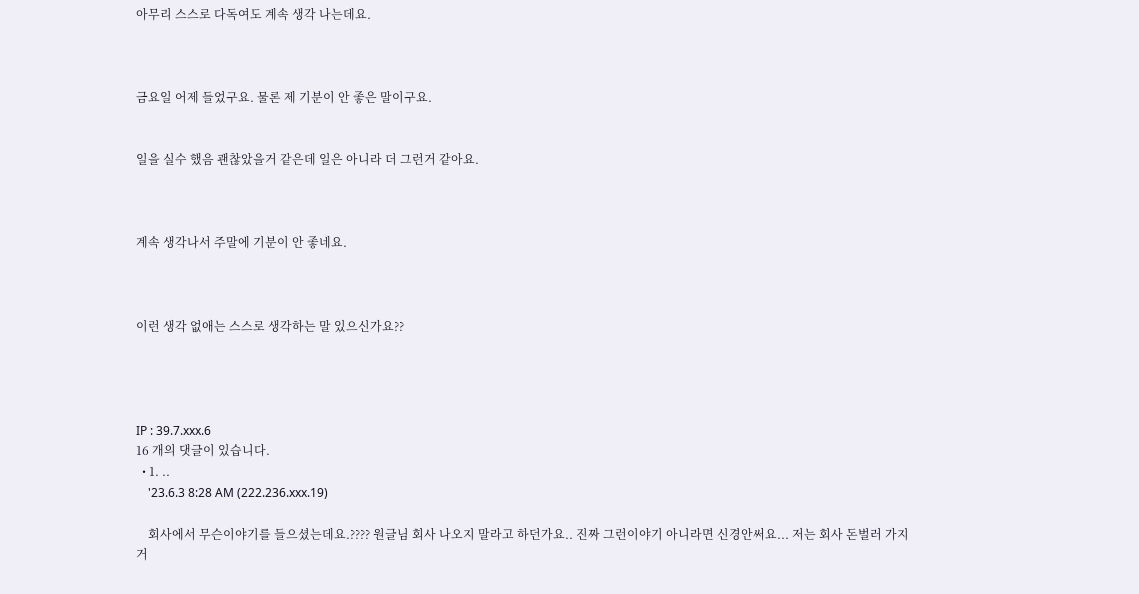아무리 스스로 다독여도 계속 생각 나는데요.



금요일 어제 들었구요. 물론 제 기분이 안 좋은 말이구요.


일을 실수 했음 괜찮았을거 같은데 일은 아니라 더 그런거 같아요.



계속 생각나서 주말에 기분이 안 좋네요.



이런 생각 없애는 스스로 생각하는 말 있으신가요??




IP : 39.7.xxx.6
16 개의 댓글이 있습니다.
  • 1. ..
    '23.6.3 8:28 AM (222.236.xxx.19)

    회사에서 무슨이야기를 들으셨는데요.???? 원글님 회사 나오지 말라고 하던가요.. 진짜 그런이야기 아니라면 신경안써요... 저는 회사 돈벌러 가지 거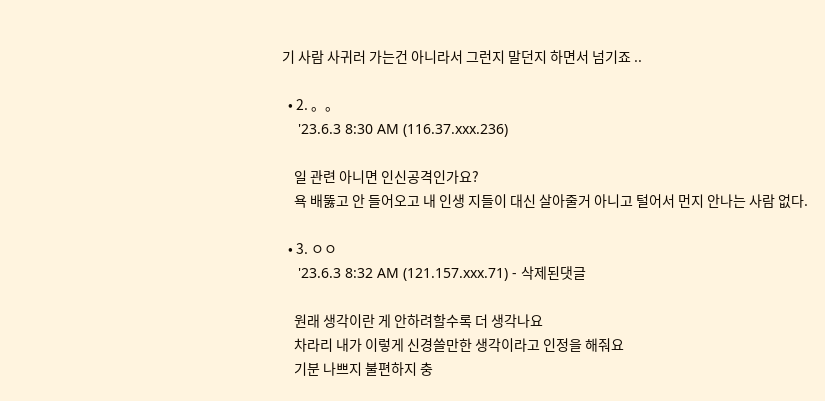기 사람 사귀러 가는건 아니라서 그런지 말던지 하면서 넘기죠 ..

  • 2. 。。
    '23.6.3 8:30 AM (116.37.xxx.236)

    일 관련 아니면 인신공격인가요?
    욕 배뚫고 안 들어오고 내 인생 지들이 대신 살아줄거 아니고 털어서 먼지 안나는 사람 없다.

  • 3. ㅇㅇ
    '23.6.3 8:32 AM (121.157.xxx.71) - 삭제된댓글

    원래 생각이란 게 안하려할수록 더 생각나요
    차라리 내가 이렇게 신경쓸만한 생각이라고 인정을 해줘요
    기분 나쁘지 불편하지 충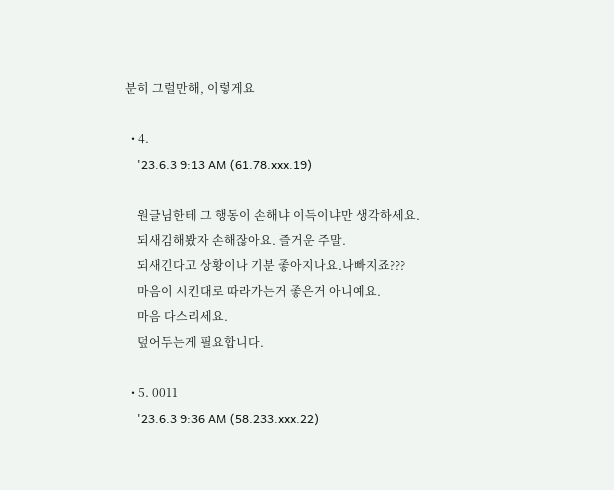분히 그럴만해, 이렇게요

  • 4.
    '23.6.3 9:13 AM (61.78.xxx.19)

    원글님한테 그 행동이 손해냐 이득이냐만 생각하세요.
    되새김해봤자 손해잖아요. 즐거운 주말.
    되새긴다고 상황이나 기분 좋아지나요.나빠지죠???
    마음이 시킨대로 따라가는거 좋은거 아니예요.
    마음 다스리세요.
    덮어두는게 필요합니다.

  • 5. 0011
    '23.6.3 9:36 AM (58.233.xxx.22)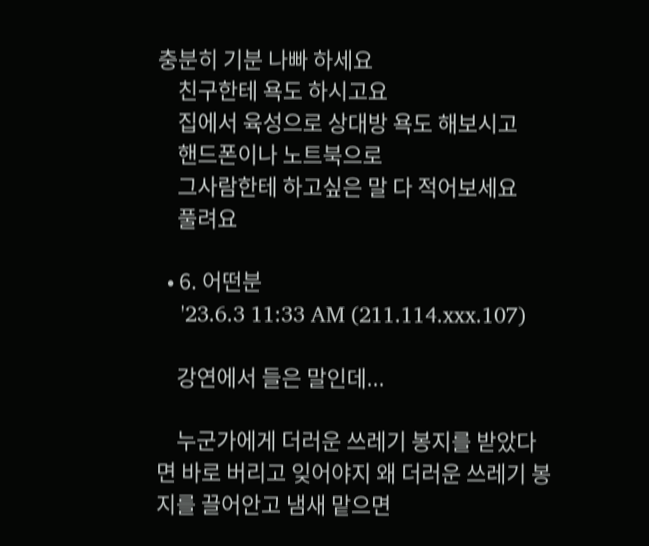충분히 기분 나빠 하세요
    친구한테 욕도 하시고요
    집에서 육성으로 상대방 욕도 해보시고
    핸드폰이나 노트북으로
    그사람한테 하고싶은 말 다 적어보세요
    풀려요

  • 6. 어떤분
    '23.6.3 11:33 AM (211.114.xxx.107)

    강연에서 들은 말인데...

    누군가에게 더러운 쓰레기 봉지를 받았다면 바로 버리고 잊어야지 왜 더러운 쓰레기 봉지를 끌어안고 냄새 맡으면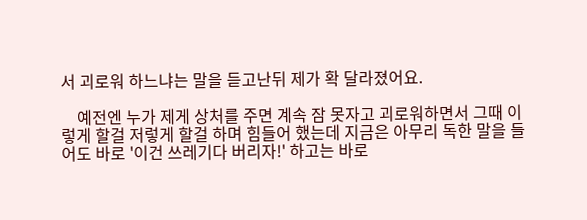서 괴로워 하느냐는 말을 듣고난뒤 제가 확 달라졌어요.

    예전엔 누가 제게 상처를 주면 계속 잠 못자고 괴로워하면서 그때 이렇게 할걸 저렇게 할걸 하며 힘들어 했는데 지금은 아무리 독한 말을 들어도 바로 '이건 쓰레기다 버리자!' 하고는 바로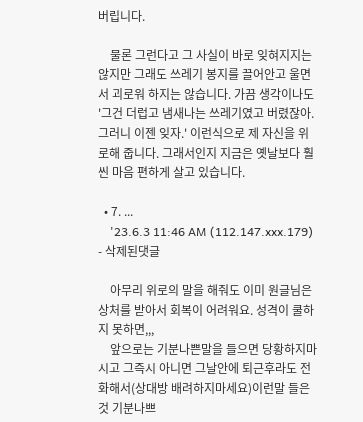버립니다.

    물론 그런다고 그 사실이 바로 잊혀지지는 않지만 그래도 쓰레기 봉지를 끌어안고 울면서 괴로워 하지는 않습니다. 가끔 생각이나도 '그건 더럽고 냄새나는 쓰레기였고 버렸잖아. 그러니 이젠 잊자.' 이런식으로 제 자신을 위로해 줍니다. 그래서인지 지금은 옛날보다 훨씬 마음 편하게 살고 있습니다.

  • 7. ...
    '23.6.3 11:46 AM (112.147.xxx.179) - 삭제된댓글

    아무리 위로의 말을 해줘도 이미 원글님은 상처를 받아서 회복이 어려워요. 성격이 쿨하지 못하면,,,
    앞으로는 기분나쁜말을 들으면 당황하지마시고 그즉시 아니면 그날안에 퇴근후라도 전화해서(상대방 배려하지마세요)이런말 들은것 기분나쁘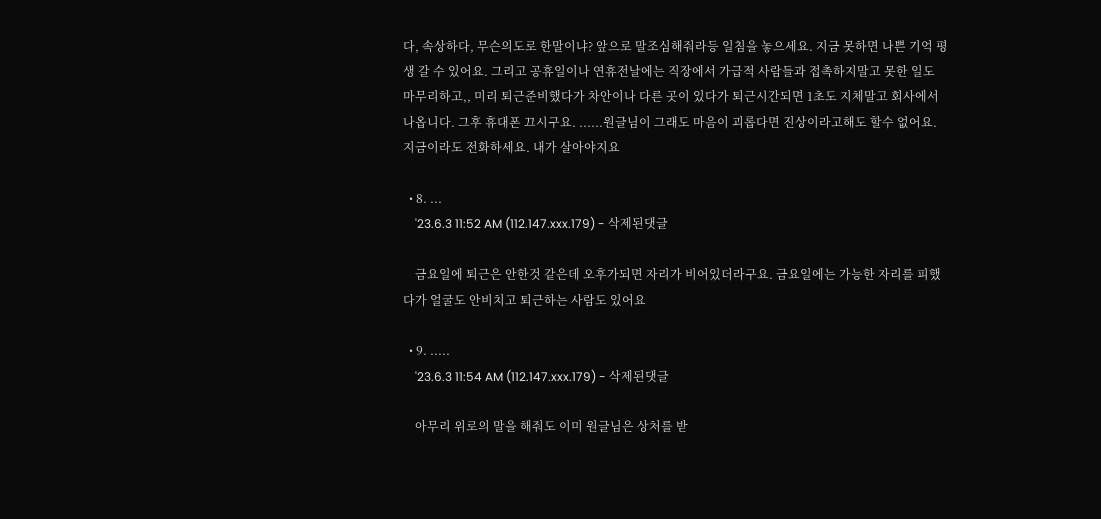다, 속상하다, 무슨의도로 한말이냐? 앞으로 말조심해줘라등 일침을 놓으세요. 지금 못하면 나쁜 기억 평생 갈 수 있어요. 그리고 공휴일이나 연휴전날에는 직장에서 가급적 사람들과 접촉하지말고 못한 일도 마무리하고,, 미리 퇴근준비했다가 차안이나 다른 곳이 있다가 퇴근시간되면 1초도 지체말고 회사에서 나옵니다. 그후 휴대폰 끄시구요. ......원글님이 그래도 마음이 괴롭다면 진상이라고해도 할수 없어요.지금이라도 전화하세요. 내가 살아야지요

  • 8. ...
    '23.6.3 11:52 AM (112.147.xxx.179) - 삭제된댓글

    금요일에 퇴근은 안한것 같은데 오후가되면 자리가 비어있더라구요. 금요일에는 가능한 자리를 피했다가 얼굴도 안비치고 퇴근하는 사람도 있어요

  • 9. .....
    '23.6.3 11:54 AM (112.147.xxx.179) - 삭제된댓글

    아무리 위로의 말을 해줘도 이미 원글님은 상처를 받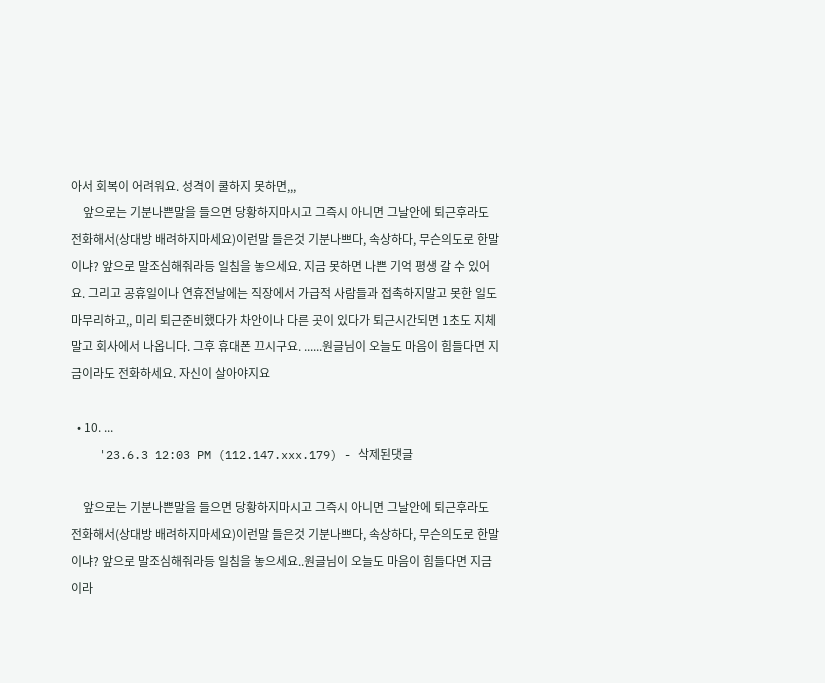아서 회복이 어려워요. 성격이 쿨하지 못하면,,,
    앞으로는 기분나쁜말을 들으면 당황하지마시고 그즉시 아니면 그날안에 퇴근후라도 전화해서(상대방 배려하지마세요)이런말 들은것 기분나쁘다, 속상하다, 무슨의도로 한말이냐? 앞으로 말조심해줘라등 일침을 놓으세요. 지금 못하면 나쁜 기억 평생 갈 수 있어요. 그리고 공휴일이나 연휴전날에는 직장에서 가급적 사람들과 접촉하지말고 못한 일도 마무리하고,, 미리 퇴근준비했다가 차안이나 다른 곳이 있다가 퇴근시간되면 1초도 지체말고 회사에서 나옵니다. 그후 휴대폰 끄시구요. ......원글님이 오늘도 마음이 힘들다면 지금이라도 전화하세요. 자신이 살아야지요

  • 10. ...
    '23.6.3 12:03 PM (112.147.xxx.179) - 삭제된댓글

    앞으로는 기분나쁜말을 들으면 당황하지마시고 그즉시 아니면 그날안에 퇴근후라도 전화해서(상대방 배려하지마세요)이런말 들은것 기분나쁘다, 속상하다, 무슨의도로 한말이냐? 앞으로 말조심해줘라등 일침을 놓으세요..원글님이 오늘도 마음이 힘들다면 지금이라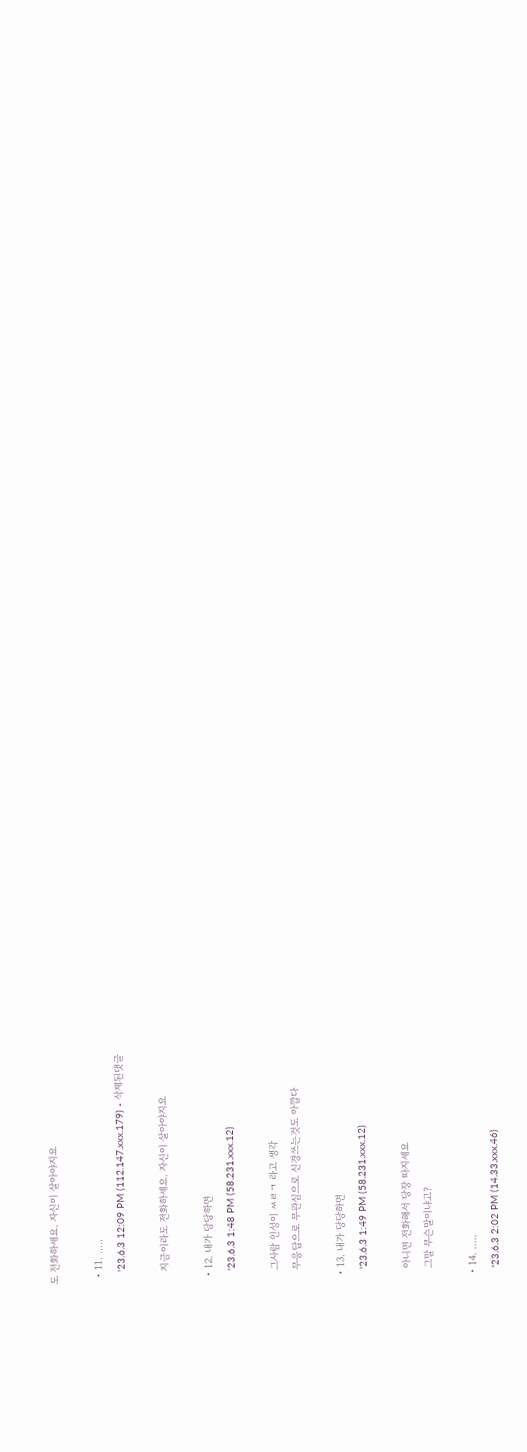도 전화하세요. 자신이 살아야지요

  • 11. .....
    '23.6.3 12:09 PM (112.147.xxx.179) - 삭제된댓글

    지금이라도 전화하세요. 자신이 살아야지요

  • 12. 내가 당당하면
    '23.6.3 1:48 PM (58.231.xxx.12)

    그사람 인성이 ㅆㄹㄱ 라고 생각
    무응답으로 무관심으로 신경쓰는것도 아깝다

  • 13. 내가 당당하면
    '23.6.3 1:49 PM (58.231.xxx.12)

    아니면 전화해서 당장 따지세요
    그말 무슨말이냐고?

  • 14. .....
    '23.6.3 2:02 PM (14.33.xxx.46)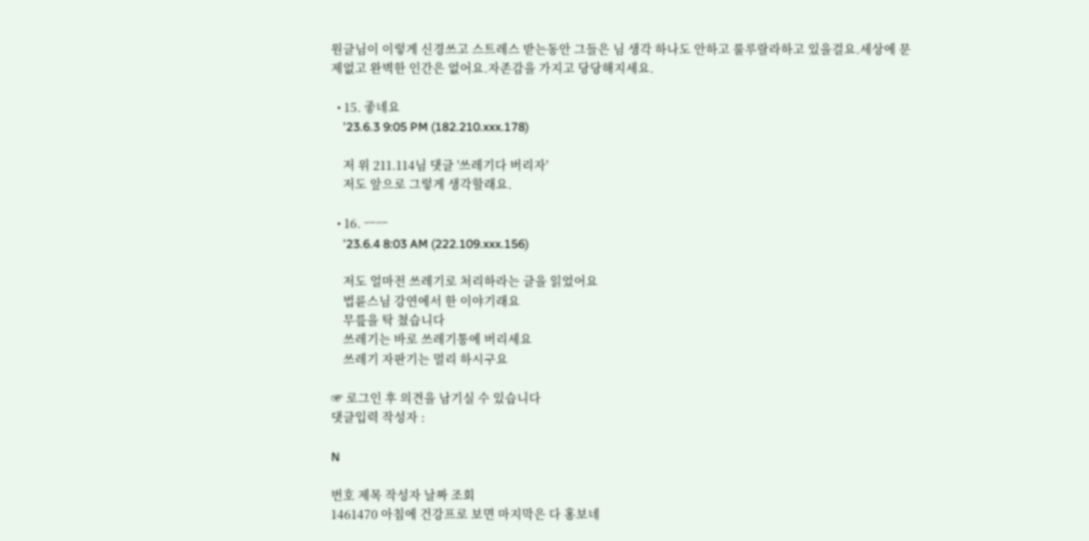원글님이 이렇게 신경쓰고 스트레스 받는동안 그들은 님 생각 하나도 안하고 룰루랄라하고 있을걸요.세상에 문제없고 완벽한 인간은 없어요.자존감을 가지고 당당해지세요.

  • 15. 좋네요
    '23.6.3 9:05 PM (182.210.xxx.178)

    저 위 211.114님 댓글 '쓰레기다 버리자'
    저도 앞으로 그렇게 생각할래요.

  • 16. ㅡㅡ
    '23.6.4 8:03 AM (222.109.xxx.156)

    저도 얼마전 쓰레기로 처리하라는 글을 읽었어요
    법륜스님 강연에서 한 이야기래요
    무릎을 탁 쳤습니다
    쓰레기는 바로 쓰레기통에 버리세요
    쓰레기 자판기는 멀리 하시구요

☞ 로그인 후 의견을 남기실 수 있습니다
댓글입력 작성자 :

N

번호 제목 작성자 날짜 조회
1461470 아침에 건강프로 보면 마지막은 다 홍보네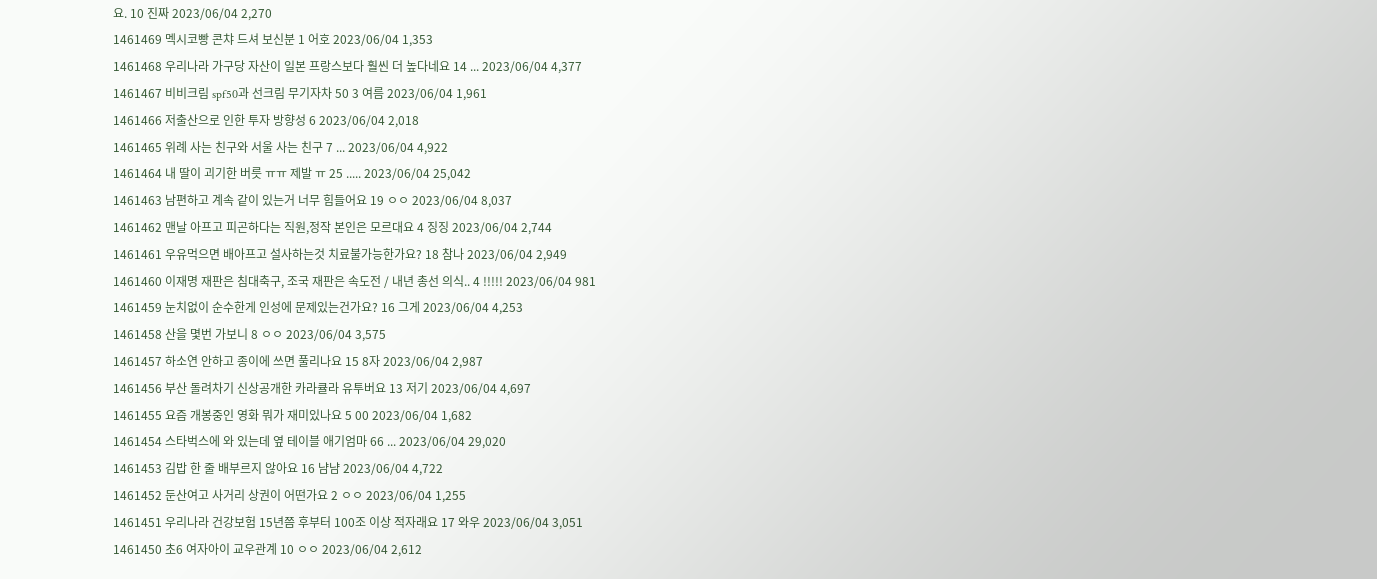요. 10 진짜 2023/06/04 2,270
1461469 멕시코빵 콘챠 드셔 보신분 1 어호 2023/06/04 1,353
1461468 우리나라 가구당 자산이 일본 프랑스보다 훨씬 더 높다네요 14 ... 2023/06/04 4,377
1461467 비비크림 spf50과 선크림 무기자차 50 3 여름 2023/06/04 1,961
1461466 저출산으로 인한 투자 방향성 6 2023/06/04 2,018
1461465 위례 사는 친구와 서울 사는 친구 7 ... 2023/06/04 4,922
1461464 내 딸이 괴기한 버릇 ㅠㅠ 제발 ㅠ 25 ..... 2023/06/04 25,042
1461463 남편하고 계속 같이 있는거 너무 힘들어요 19 ㅇㅇ 2023/06/04 8,037
1461462 맨날 아프고 피곤하다는 직원,정작 본인은 모르대요 4 징징 2023/06/04 2,744
1461461 우유먹으면 배아프고 설사하는것 치료불가능한가요? 18 참나 2023/06/04 2,949
1461460 이재명 재판은 침대축구, 조국 재판은 속도전 / 내년 총선 의식.. 4 !!!!! 2023/06/04 981
1461459 눈치없이 순수한게 인성에 문제있는건가요? 16 그게 2023/06/04 4,253
1461458 산을 몇번 가보니 8 ㅇㅇ 2023/06/04 3,575
1461457 하소연 안하고 종이에 쓰면 풀리나요 15 8자 2023/06/04 2,987
1461456 부산 돌려차기 신상공개한 카라큘라 유투버요 13 저기 2023/06/04 4,697
1461455 요즘 개봉중인 영화 뭐가 재미있나요 5 00 2023/06/04 1,682
1461454 스타벅스에 와 있는데 옆 테이블 애기엄마 66 ... 2023/06/04 29,020
1461453 김밥 한 줄 배부르지 않아요 16 냠냠 2023/06/04 4,722
1461452 둔산여고 사거리 상권이 어떤가요 2 ㅇㅇ 2023/06/04 1,255
1461451 우리나라 건강보험 15년쯤 후부터 100조 이상 적자래요 17 와우 2023/06/04 3,051
1461450 초6 여자아이 교우관계 10 ㅇㅇ 2023/06/04 2,612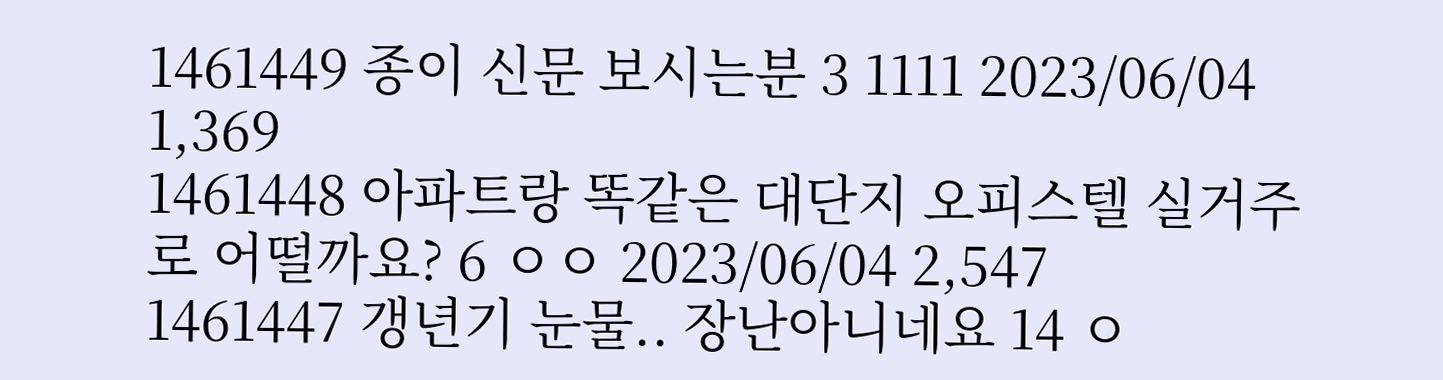1461449 종이 신문 보시는분 3 1111 2023/06/04 1,369
1461448 아파트랑 똑같은 대단지 오피스텔 실거주로 어떨까요? 6 ㅇㅇ 2023/06/04 2,547
1461447 갱년기 눈물.. 장난아니네요 14 ㅇ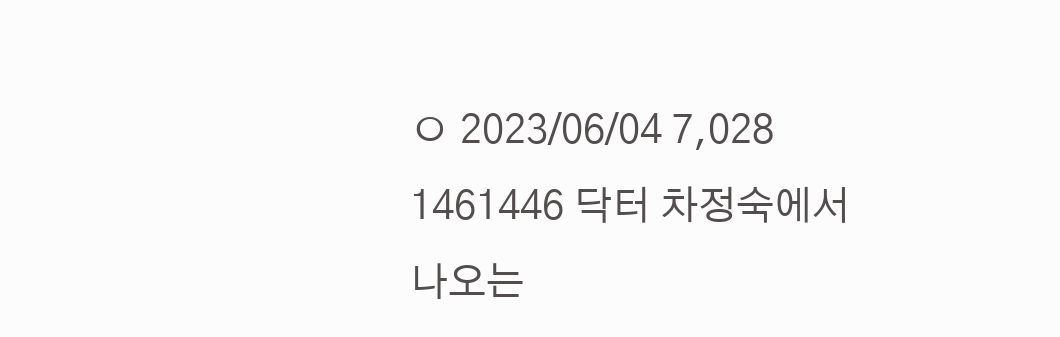ㅇ 2023/06/04 7,028
1461446 닥터 차정숙에서 나오는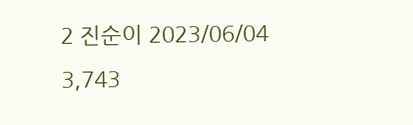2 진순이 2023/06/04 3,743